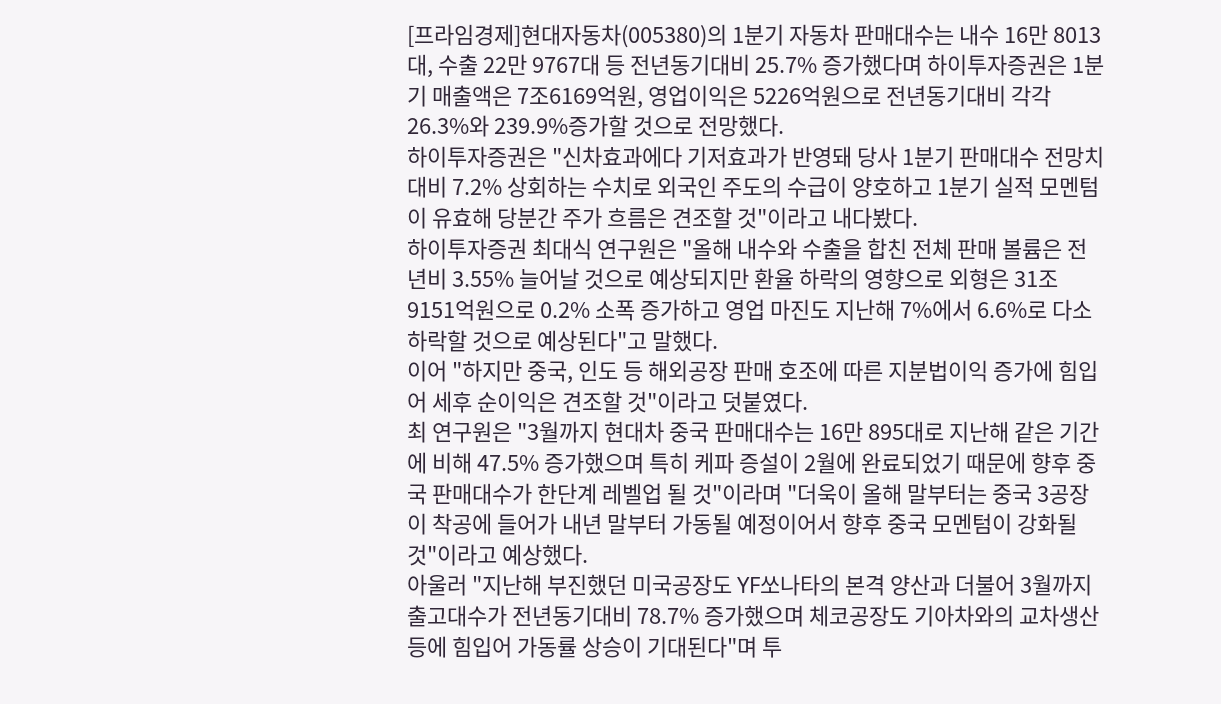[프라임경제]현대자동차(005380)의 1분기 자동차 판매대수는 내수 16만 8013대, 수출 22만 9767대 등 전년동기대비 25.7% 증가했다며 하이투자증권은 1분기 매출액은 7조6169억원, 영업이익은 5226억원으로 전년동기대비 각각 26.3%와 239.9%증가할 것으로 전망했다.
하이투자증권은 "신차효과에다 기저효과가 반영돼 당사 1분기 판매대수 전망치대비 7.2% 상회하는 수치로 외국인 주도의 수급이 양호하고 1분기 실적 모멘텀이 유효해 당분간 주가 흐름은 견조할 것"이라고 내다봤다.
하이투자증권 최대식 연구원은 "올해 내수와 수출을 합친 전체 판매 볼륨은 전년비 3.55% 늘어날 것으로 예상되지만 환율 하락의 영향으로 외형은 31조 9151억원으로 0.2% 소폭 증가하고 영업 마진도 지난해 7%에서 6.6%로 다소 하락할 것으로 예상된다"고 말했다.
이어 "하지만 중국, 인도 등 해외공장 판매 호조에 따른 지분법이익 증가에 힘입어 세후 순이익은 견조할 것"이라고 덧붙였다.
최 연구원은 "3월까지 현대차 중국 판매대수는 16만 895대로 지난해 같은 기간에 비해 47.5% 증가했으며 특히 케파 증설이 2월에 완료되었기 때문에 향후 중국 판매대수가 한단계 레벨업 될 것"이라며 "더욱이 올해 말부터는 중국 3공장이 착공에 들어가 내년 말부터 가동될 예정이어서 향후 중국 모멘텀이 강화될 것"이라고 예상했다.
아울러 "지난해 부진했던 미국공장도 YF쏘나타의 본격 양산과 더불어 3월까지 출고대수가 전년동기대비 78.7% 증가했으며 체코공장도 기아차와의 교차생산 등에 힘입어 가동률 상승이 기대된다"며 투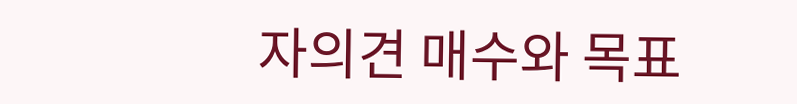자의견 매수와 목표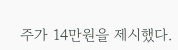주가 14만원을 제시했다.